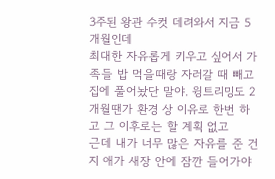3주된 왕관 수컷 데려와서 지금 5개월인데
최대한 자유롭게 키우고 싶어서 가족들 밥 먹을때랑 자러갈 때 빼고 집에 풀어놨단 말야. 윙트리밍도 2개월땐가 환경 상 이유로 한번 하고 그 이후로는 할 계획 없고
근데 내가 너무 많은 자유를 준 건지 애가 새장 안에 잠깐 들어가야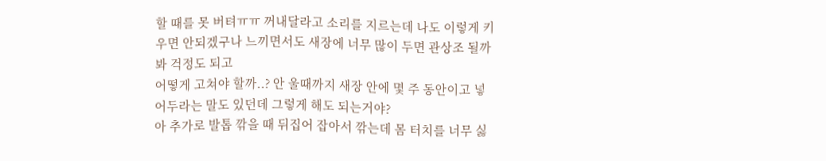할 때를 못 버텨ㅠㅠ 꺼내달라고 소리를 지르는데 나도 이렇게 키우면 안되겠구나 느끼면서도 새장에 너무 많이 두면 관상조 될까봐 걱정도 되고
어떻게 고쳐야 할까..? 안 울때까지 새장 안에 몇 주 동안이고 넣어두라는 말도 있던데 그렇게 해도 되는거야?
아 추가로 발톱 깎을 때 뒤집어 잡아서 깎는데 몸 터치를 너무 싫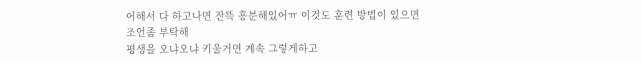어해서 다 하고나면 잔뜩 흥분해있어ㅠ 이것도 훈련 방법이 있으면 조언좀 부탁해
평생을 오냐오냐 키울거면 계속 그렇게하고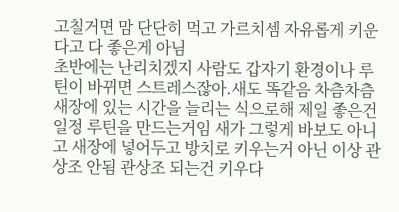고칠거면 맘 단단히 먹고 가르치셈 자유롭게 키운다고 다 좋은게 아님
초반에는 난리치겠지 사람도 갑자기 환경이나 루틴이 바뀌면 스트레스잖아.새도 똑같음 차츰차츰 새장에 있는 시간을 늘리는 식으로해 제일 좋은건 일정 루틴을 만드는거임 새가 그렇게 바보도 아니고 새장에 넣어두고 방치로 키우는거 아닌 이상 관상조 안됨 관상조 되는건 키우다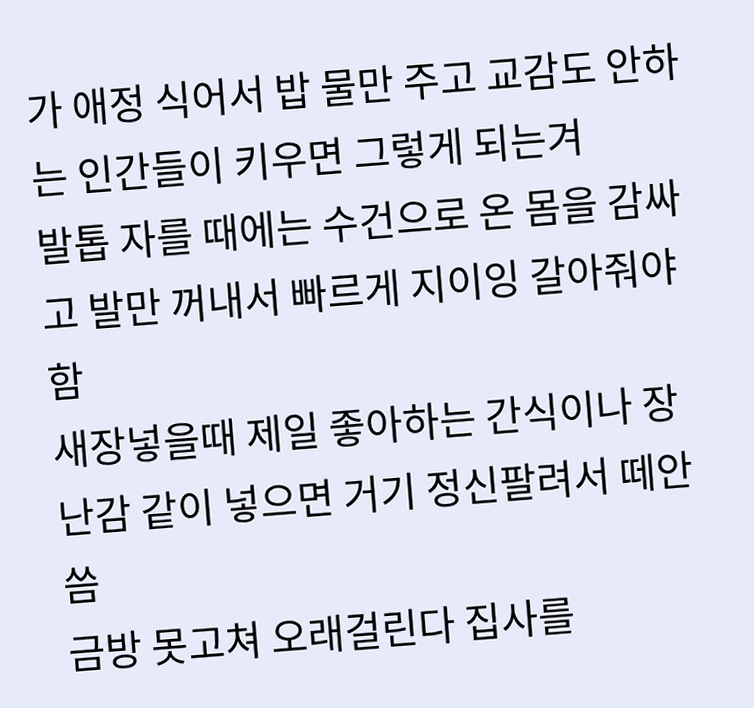가 애정 식어서 밥 물만 주고 교감도 안하는 인간들이 키우면 그렇게 되는겨
발톱 자를 때에는 수건으로 온 몸을 감싸고 발만 꺼내서 빠르게 지이잉 갈아줘야함
새장넣을때 제일 좋아하는 간식이나 장난감 같이 넣으면 거기 정신팔려서 떼안씀
금방 못고쳐 오래걸린다 집사를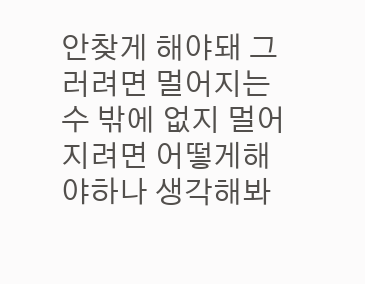안찾게 해야돼 그러려면 멀어지는 수 밖에 없지 멀어지려면 어떻게해야하나 생각해봐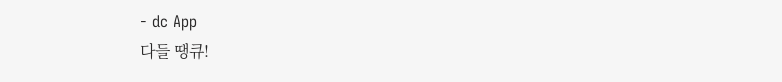- dc App
다들 땡큐!